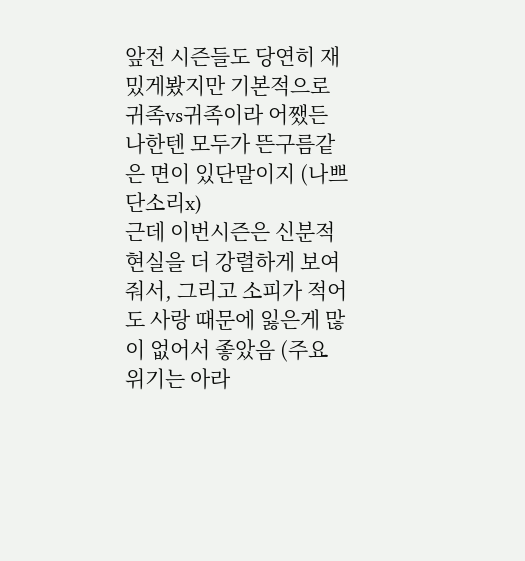앞전 시즌들도 당연히 재밌게봤지만 기본적으로 귀족vs귀족이라 어쨌든 나한텐 모두가 뜬구름같은 면이 있단말이지 (나쁘단소리x)
근데 이번시즌은 신분적 현실을 더 강렬하게 보여줘서, 그리고 소피가 적어도 사랑 때문에 잃은게 많이 없어서 좋았음 (주요 위기는 아라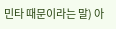민타 때문이라는 말) 아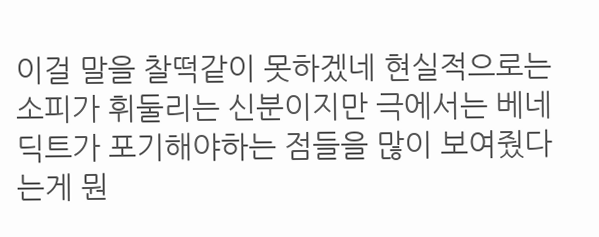이걸 말을 찰떡같이 못하겠네 현실적으로는 소피가 휘둘리는 신분이지만 극에서는 베네딕트가 포기해야하는 점들을 많이 보여줬다는게 뭔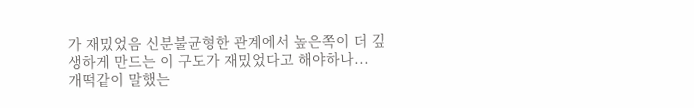가 재밌었음 신분불균형한 관계에서 높은쪽이 더 깊생하게 만드는 이 구도가 재밌었다고 해야하나... 개떡같이 말했는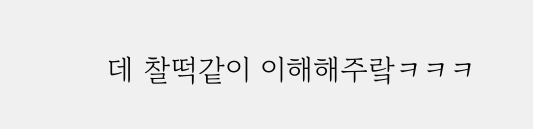데 찰떡같이 이해해주랔ㅋㅋㅋ